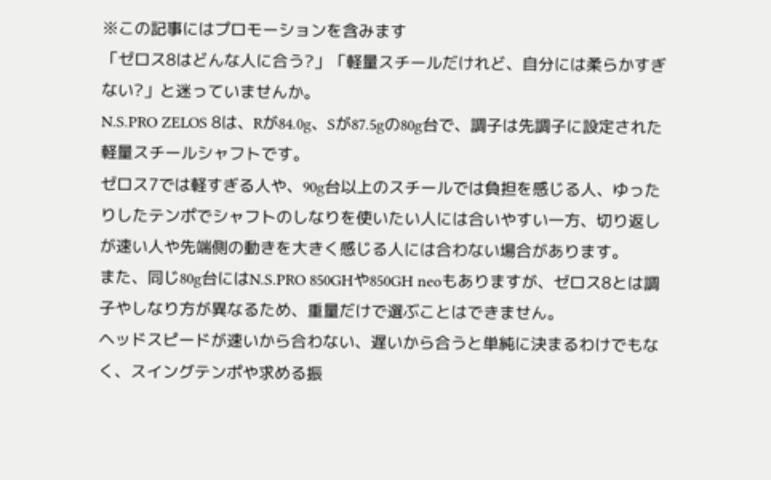※この記事にはプロモーションを含みます
「ゼロス8はどんな人に合う?」「軽量スチールだけれど、自分には柔らかすぎない?」と迷っていませんか。
N.S.PRO ZELOS 8は、Rが84.0g、Sが87.5gの80g台で、調子は先調子に設定された軽量スチールシャフトです。
ゼロス7では軽すぎる人や、90g台以上のスチールでは負担を感じる人、ゆったりしたテンポでシャフトのしなりを使いたい人には合いやすい一方、切り返しが速い人や先端側の動きを大きく感じる人には合わない場合があります。
また、同じ80g台にはN.S.PRO 850GHや850GH neoもありますが、ゼロス8とは調子やしなり方が異なるため、重量だけで選ぶことはできません。
ヘッドスピードが速いから合わない、遅いから合うと単純に決まるわけでもなく、スイングテンポや求める振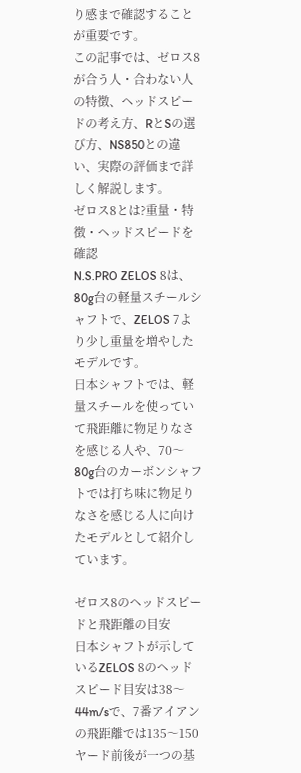り感まで確認することが重要です。
この記事では、ゼロス8が合う人・合わない人の特徴、ヘッドスピードの考え方、RとSの選び方、NS850との違い、実際の評価まで詳しく解説します。
ゼロス8とは?重量・特徴・ヘッドスピードを確認
N.S.PRO ZELOS 8は、80g台の軽量スチールシャフトで、ZELOS 7より少し重量を増やしたモデルです。
日本シャフトでは、軽量スチールを使っていて飛距離に物足りなさを感じる人や、70〜80g台のカーボンシャフトでは打ち味に物足りなさを感じる人に向けたモデルとして紹介しています。

ゼロス8のヘッドスピードと飛距離の目安
日本シャフトが示しているZELOS 8のヘッドスピード目安は38〜44m/sで、7番アイアンの飛距離では135〜150ヤード前後が一つの基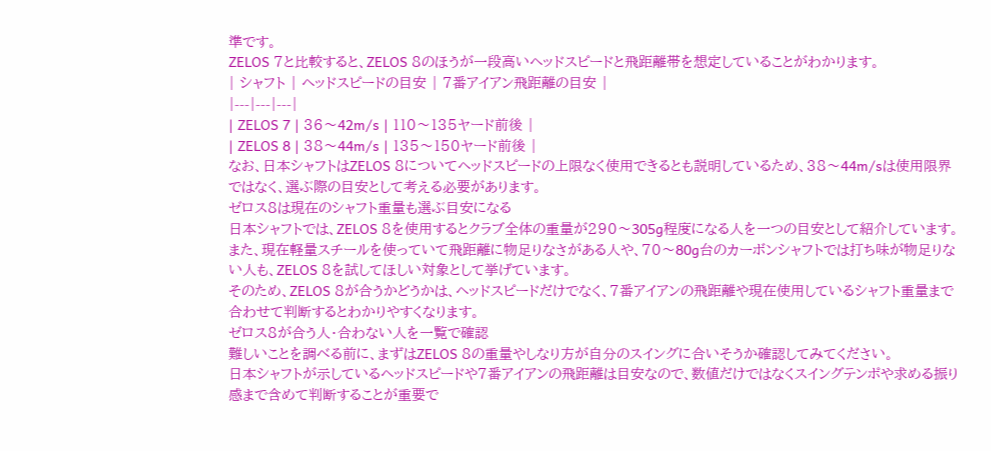準です。
ZELOS 7と比較すると、ZELOS 8のほうが一段高いヘッドスピードと飛距離帯を想定していることがわかります。
| シャフト | ヘッドスピードの目安 | 7番アイアン飛距離の目安 |
|---|---|---|
| ZELOS 7 | 36〜42m/s | 110〜135ヤード前後 |
| ZELOS 8 | 38〜44m/s | 135〜150ヤード前後 |
なお、日本シャフトはZELOS 8についてヘッドスピードの上限なく使用できるとも説明しているため、38〜44m/sは使用限界ではなく、選ぶ際の目安として考える必要があります。
ゼロス8は現在のシャフト重量も選ぶ目安になる
日本シャフトでは、ZELOS 8を使用するとクラブ全体の重量が290〜305g程度になる人を一つの目安として紹介しています。
また、現在軽量スチールを使っていて飛距離に物足りなさがある人や、70〜80g台のカーボンシャフトでは打ち味が物足りない人も、ZELOS 8を試してほしい対象として挙げています。
そのため、ZELOS 8が合うかどうかは、ヘッドスピードだけでなく、7番アイアンの飛距離や現在使用しているシャフト重量まで合わせて判断するとわかりやすくなります。
ゼロス8が合う人・合わない人を一覧で確認
難しいことを調べる前に、まずはZELOS 8の重量やしなり方が自分のスイングに合いそうか確認してみてください。
日本シャフトが示しているヘッドスピードや7番アイアンの飛距離は目安なので、数値だけではなくスイングテンポや求める振り感まで含めて判断することが重要で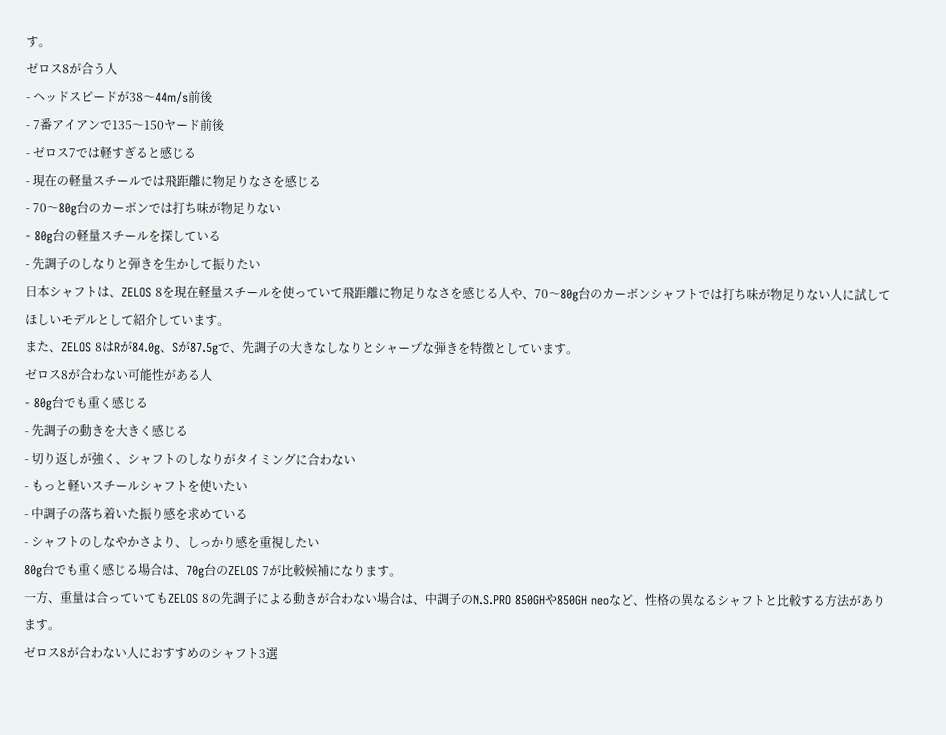す。
ゼロス8が合う人
- ヘッドスピードが38〜44m/s前後
- 7番アイアンで135〜150ヤード前後
- ゼロス7では軽すぎると感じる
- 現在の軽量スチールでは飛距離に物足りなさを感じる
- 70〜80g台のカーボンでは打ち味が物足りない
- 80g台の軽量スチールを探している
- 先調子のしなりと弾きを生かして振りたい
日本シャフトは、ZELOS 8を現在軽量スチールを使っていて飛距離に物足りなさを感じる人や、70〜80g台のカーボンシャフトでは打ち味が物足りない人に試してほしいモデルとして紹介しています。
また、ZELOS 8はRが84.0g、Sが87.5gで、先調子の大きなしなりとシャープな弾きを特徴としています。
ゼロス8が合わない可能性がある人
- 80g台でも重く感じる
- 先調子の動きを大きく感じる
- 切り返しが強く、シャフトのしなりがタイミングに合わない
- もっと軽いスチールシャフトを使いたい
- 中調子の落ち着いた振り感を求めている
- シャフトのしなやかさより、しっかり感を重視したい
80g台でも重く感じる場合は、70g台のZELOS 7が比較候補になります。
一方、重量は合っていてもZELOS 8の先調子による動きが合わない場合は、中調子のN.S.PRO 850GHや850GH neoなど、性格の異なるシャフトと比較する方法があります。
ゼロス8が合わない人におすすめのシャフト3選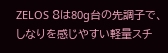ZELOS 8は80g台の先調子で、しなりを感じやすい軽量スチ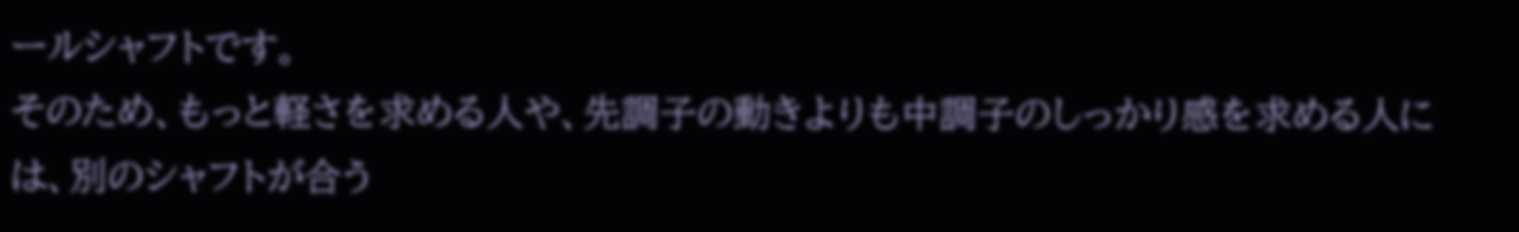ールシャフトです。
そのため、もっと軽さを求める人や、先調子の動きよりも中調子のしっかり感を求める人には、別のシャフトが合う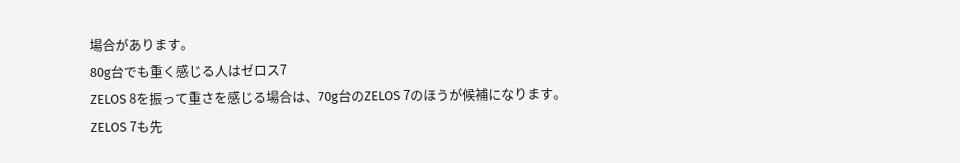場合があります。
80g台でも重く感じる人はゼロス7
ZELOS 8を振って重さを感じる場合は、70g台のZELOS 7のほうが候補になります。
ZELOS 7も先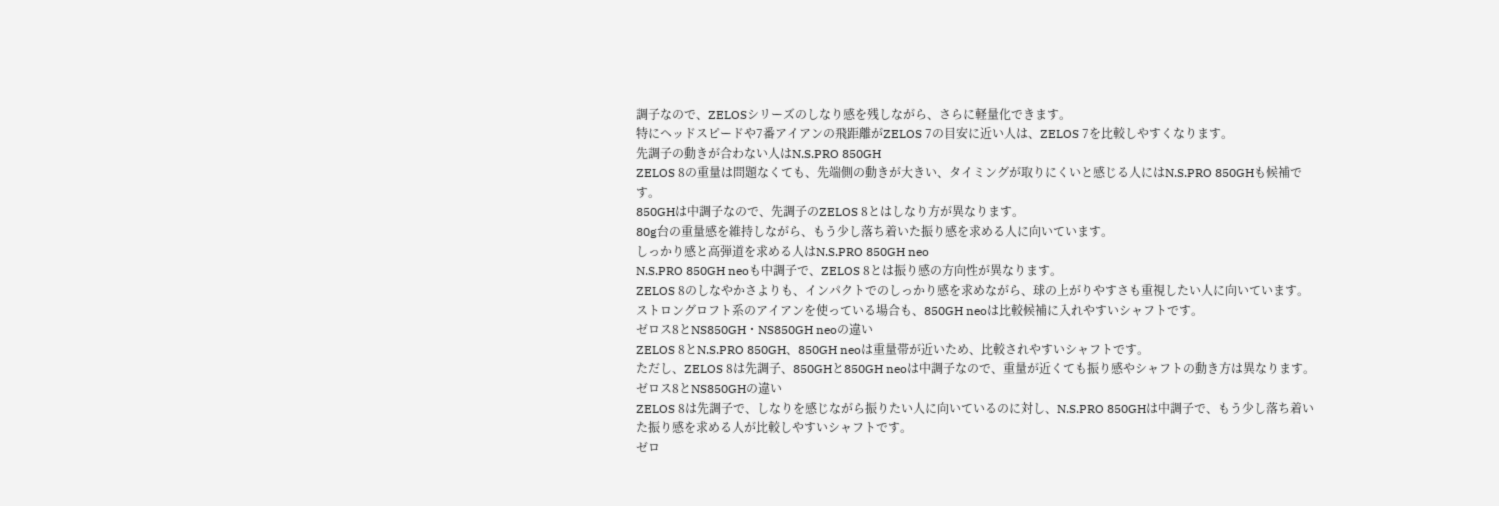調子なので、ZELOSシリーズのしなり感を残しながら、さらに軽量化できます。
特にヘッドスピードや7番アイアンの飛距離がZELOS 7の目安に近い人は、ZELOS 7を比較しやすくなります。
先調子の動きが合わない人はN.S.PRO 850GH
ZELOS 8の重量は問題なくても、先端側の動きが大きい、タイミングが取りにくいと感じる人にはN.S.PRO 850GHも候補です。
850GHは中調子なので、先調子のZELOS 8とはしなり方が異なります。
80g台の重量感を維持しながら、もう少し落ち着いた振り感を求める人に向いています。
しっかり感と高弾道を求める人はN.S.PRO 850GH neo
N.S.PRO 850GH neoも中調子で、ZELOS 8とは振り感の方向性が異なります。
ZELOS 8のしなやかさよりも、インパクトでのしっかり感を求めながら、球の上がりやすさも重視したい人に向いています。
ストロングロフト系のアイアンを使っている場合も、850GH neoは比較候補に入れやすいシャフトです。
ゼロス8とNS850GH・NS850GH neoの違い
ZELOS 8とN.S.PRO 850GH、850GH neoは重量帯が近いため、比較されやすいシャフトです。
ただし、ZELOS 8は先調子、850GHと850GH neoは中調子なので、重量が近くても振り感やシャフトの動き方は異なります。
ゼロス8とNS850GHの違い
ZELOS 8は先調子で、しなりを感じながら振りたい人に向いているのに対し、N.S.PRO 850GHは中調子で、もう少し落ち着いた振り感を求める人が比較しやすいシャフトです。
ゼロ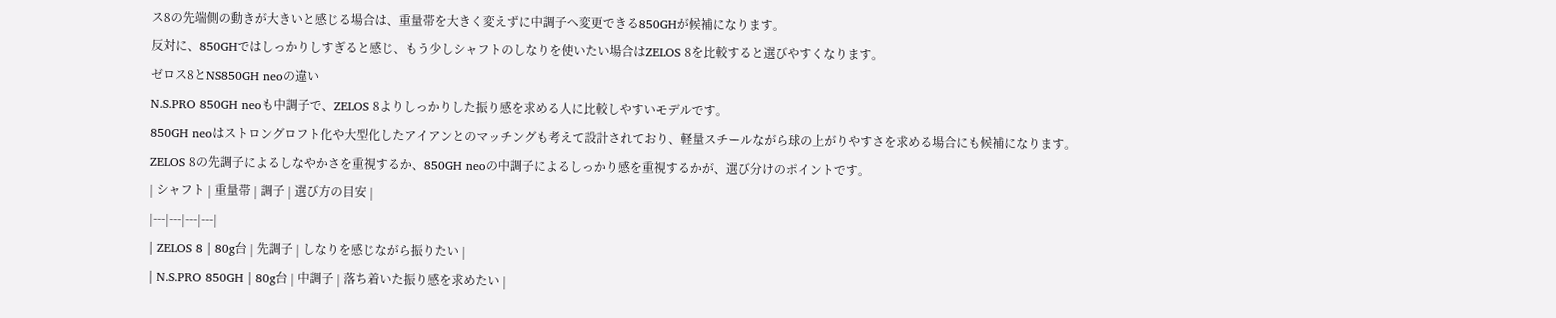ス8の先端側の動きが大きいと感じる場合は、重量帯を大きく変えずに中調子へ変更できる850GHが候補になります。
反対に、850GHではしっかりしすぎると感じ、もう少しシャフトのしなりを使いたい場合はZELOS 8を比較すると選びやすくなります。
ゼロス8とNS850GH neoの違い
N.S.PRO 850GH neoも中調子で、ZELOS 8よりしっかりした振り感を求める人に比較しやすいモデルです。
850GH neoはストロングロフト化や大型化したアイアンとのマッチングも考えて設計されており、軽量スチールながら球の上がりやすさを求める場合にも候補になります。
ZELOS 8の先調子によるしなやかさを重視するか、850GH neoの中調子によるしっかり感を重視するかが、選び分けのポイントです。
| シャフト | 重量帯 | 調子 | 選び方の目安 |
|---|---|---|---|
| ZELOS 8 | 80g台 | 先調子 | しなりを感じながら振りたい |
| N.S.PRO 850GH | 80g台 | 中調子 | 落ち着いた振り感を求めたい |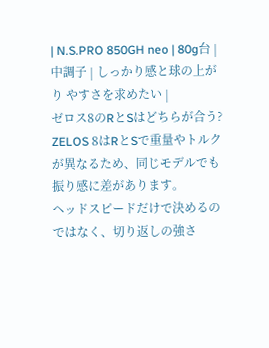| N.S.PRO 850GH neo | 80g台 | 中調子 | しっかり感と球の上がり やすさを求めたい |
ゼロス8のRとSはどちらが合う?
ZELOS 8はRとSで重量やトルクが異なるため、同じモデルでも振り感に差があります。
ヘッドスピードだけで決めるのではなく、切り返しの強さ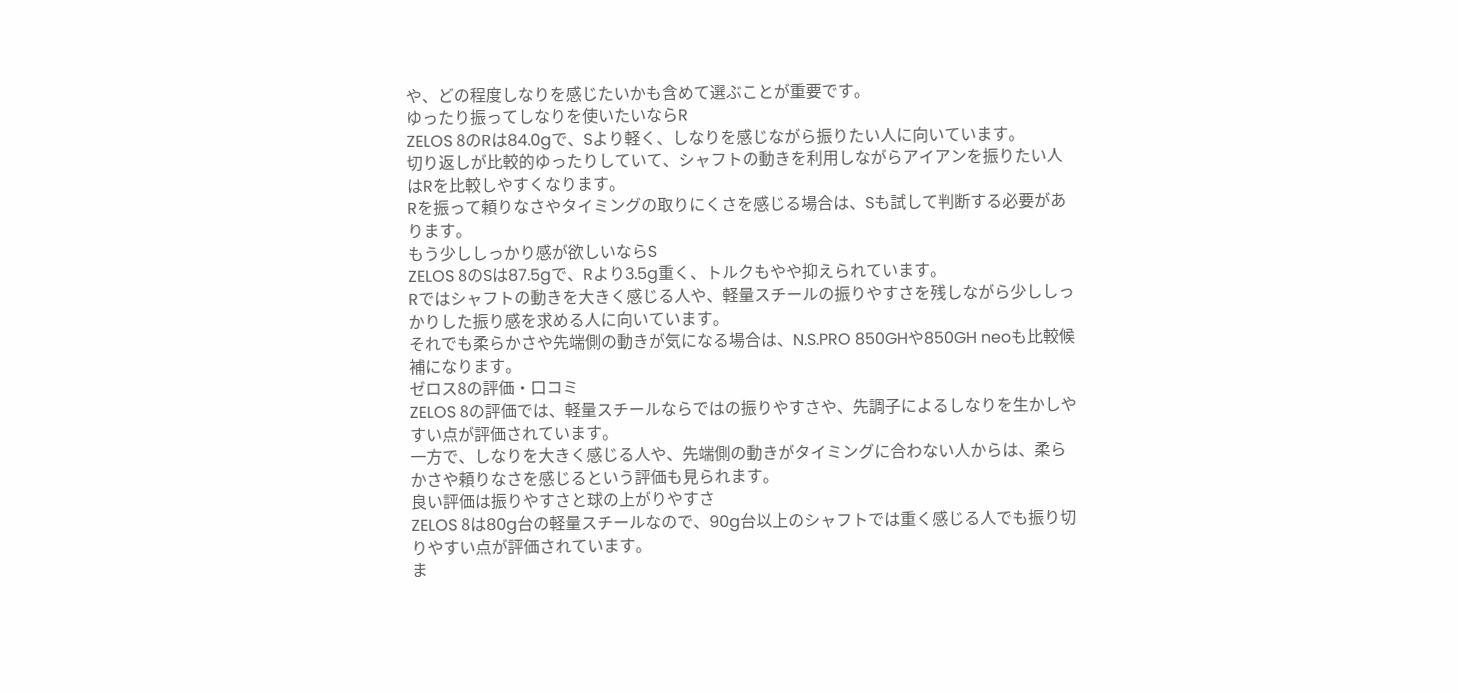や、どの程度しなりを感じたいかも含めて選ぶことが重要です。
ゆったり振ってしなりを使いたいならR
ZELOS 8のRは84.0gで、Sより軽く、しなりを感じながら振りたい人に向いています。
切り返しが比較的ゆったりしていて、シャフトの動きを利用しながらアイアンを振りたい人はRを比較しやすくなります。
Rを振って頼りなさやタイミングの取りにくさを感じる場合は、Sも試して判断する必要があります。
もう少ししっかり感が欲しいならS
ZELOS 8のSは87.5gで、Rより3.5g重く、トルクもやや抑えられています。
Rではシャフトの動きを大きく感じる人や、軽量スチールの振りやすさを残しながら少ししっかりした振り感を求める人に向いています。
それでも柔らかさや先端側の動きが気になる場合は、N.S.PRO 850GHや850GH neoも比較候補になります。
ゼロス8の評価・口コミ
ZELOS 8の評価では、軽量スチールならではの振りやすさや、先調子によるしなりを生かしやすい点が評価されています。
一方で、しなりを大きく感じる人や、先端側の動きがタイミングに合わない人からは、柔らかさや頼りなさを感じるという評価も見られます。
良い評価は振りやすさと球の上がりやすさ
ZELOS 8は80g台の軽量スチールなので、90g台以上のシャフトでは重く感じる人でも振り切りやすい点が評価されています。
ま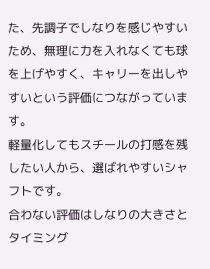た、先調子でしなりを感じやすいため、無理に力を入れなくても球を上げやすく、キャリーを出しやすいという評価につながっています。
軽量化してもスチールの打感を残したい人から、選ばれやすいシャフトです。
合わない評価はしなりの大きさとタイミング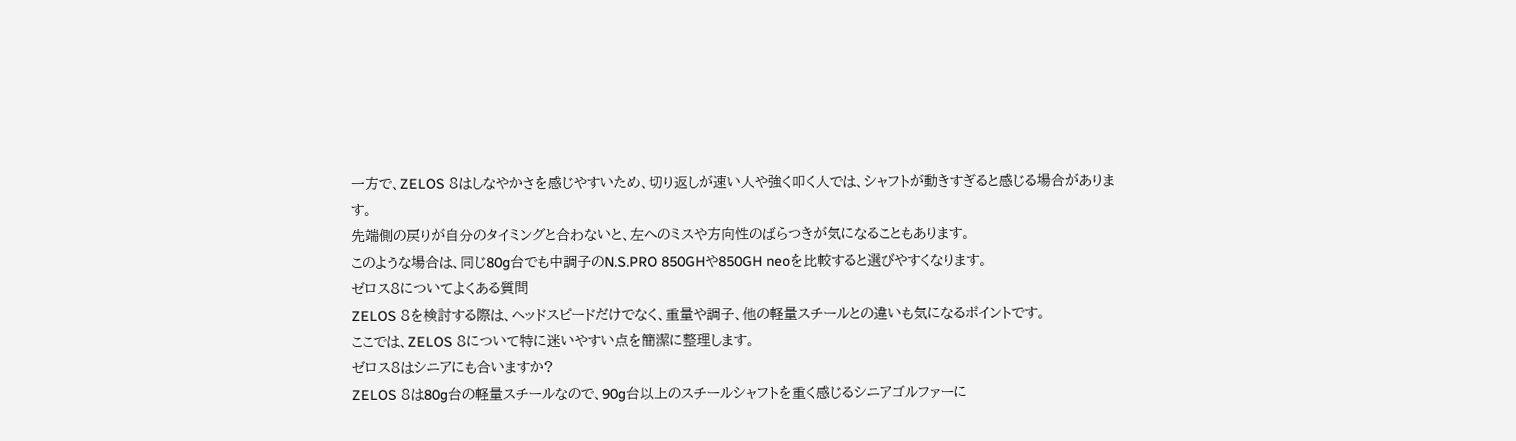一方で、ZELOS 8はしなやかさを感じやすいため、切り返しが速い人や強く叩く人では、シャフトが動きすぎると感じる場合があります。
先端側の戻りが自分のタイミングと合わないと、左へのミスや方向性のばらつきが気になることもあります。
このような場合は、同じ80g台でも中調子のN.S.PRO 850GHや850GH neoを比較すると選びやすくなります。
ゼロス8についてよくある質問
ZELOS 8を検討する際は、ヘッドスピードだけでなく、重量や調子、他の軽量スチールとの違いも気になるポイントです。
ここでは、ZELOS 8について特に迷いやすい点を簡潔に整理します。
ゼロス8はシニアにも合いますか?
ZELOS 8は80g台の軽量スチールなので、90g台以上のスチールシャフトを重く感じるシニアゴルファーに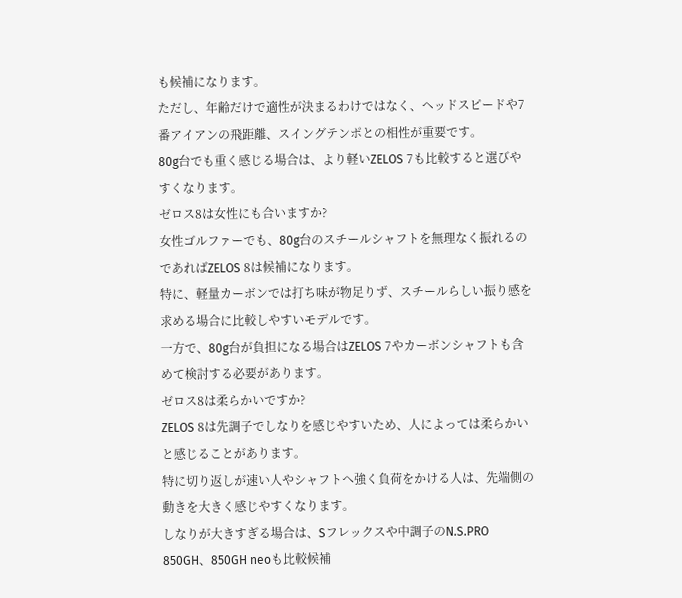も候補になります。
ただし、年齢だけで適性が決まるわけではなく、ヘッドスピードや7番アイアンの飛距離、スイングテンポとの相性が重要です。
80g台でも重く感じる場合は、より軽いZELOS 7も比較すると選びやすくなります。
ゼロス8は女性にも合いますか?
女性ゴルファーでも、80g台のスチールシャフトを無理なく振れるのであればZELOS 8は候補になります。
特に、軽量カーボンでは打ち味が物足りず、スチールらしい振り感を求める場合に比較しやすいモデルです。
一方で、80g台が負担になる場合はZELOS 7やカーボンシャフトも含めて検討する必要があります。
ゼロス8は柔らかいですか?
ZELOS 8は先調子でしなりを感じやすいため、人によっては柔らかいと感じることがあります。
特に切り返しが速い人やシャフトへ強く負荷をかける人は、先端側の動きを大きく感じやすくなります。
しなりが大きすぎる場合は、Sフレックスや中調子のN.S.PRO 850GH、850GH neoも比較候補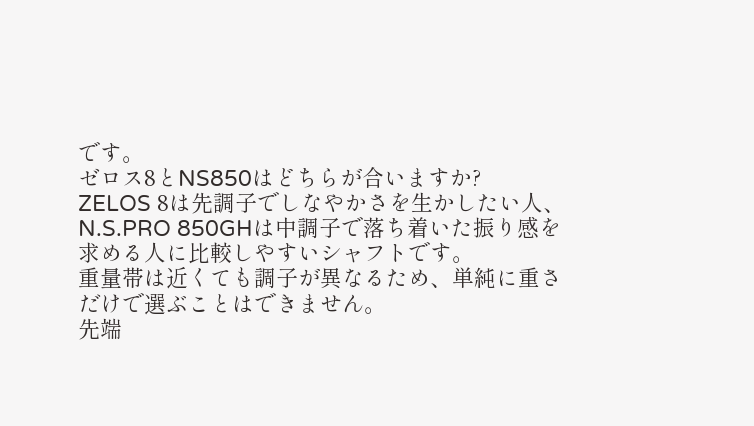です。
ゼロス8とNS850はどちらが合いますか?
ZELOS 8は先調子でしなやかさを生かしたい人、N.S.PRO 850GHは中調子で落ち着いた振り感を求める人に比較しやすいシャフトです。
重量帯は近くても調子が異なるため、単純に重さだけで選ぶことはできません。
先端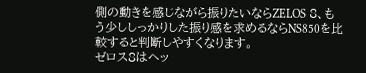側の動きを感じながら振りたいならZELOS 8、もう少ししっかりした振り感を求めるならNS850を比較すると判断しやすくなります。
ゼロス8はヘッ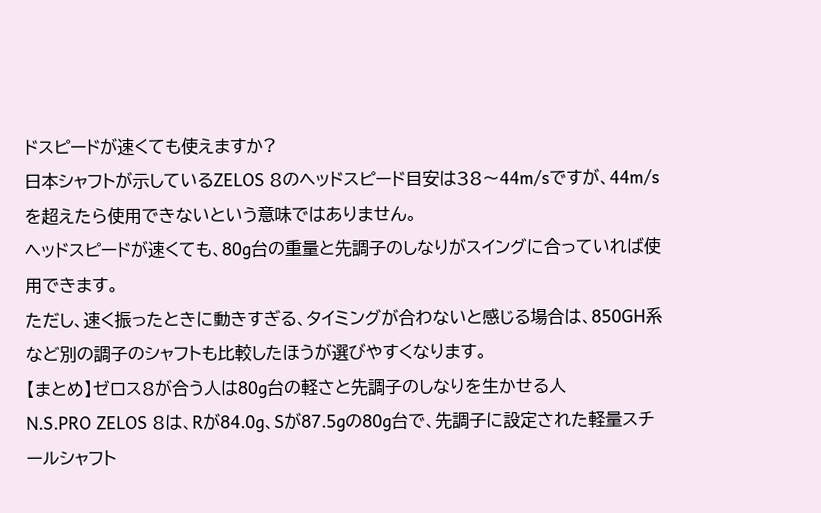ドスピードが速くても使えますか?
日本シャフトが示しているZELOS 8のヘッドスピード目安は38〜44m/sですが、44m/sを超えたら使用できないという意味ではありません。
ヘッドスピードが速くても、80g台の重量と先調子のしなりがスイングに合っていれば使用できます。
ただし、速く振ったときに動きすぎる、タイミングが合わないと感じる場合は、850GH系など別の調子のシャフトも比較したほうが選びやすくなります。
【まとめ】ゼロス8が合う人は80g台の軽さと先調子のしなりを生かせる人
N.S.PRO ZELOS 8は、Rが84.0g、Sが87.5gの80g台で、先調子に設定された軽量スチールシャフト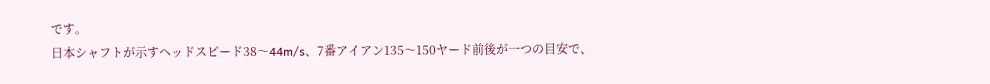です。
日本シャフトが示すヘッドスピード38〜44m/s、7番アイアン135〜150ヤード前後が一つの目安で、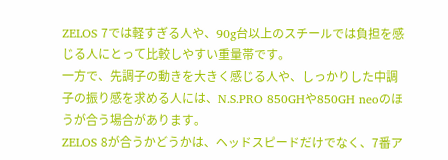ZELOS 7では軽すぎる人や、90g台以上のスチールでは負担を感じる人にとって比較しやすい重量帯です。
一方で、先調子の動きを大きく感じる人や、しっかりした中調子の振り感を求める人には、N.S.PRO 850GHや850GH neoのほうが合う場合があります。
ZELOS 8が合うかどうかは、ヘッドスピードだけでなく、7番ア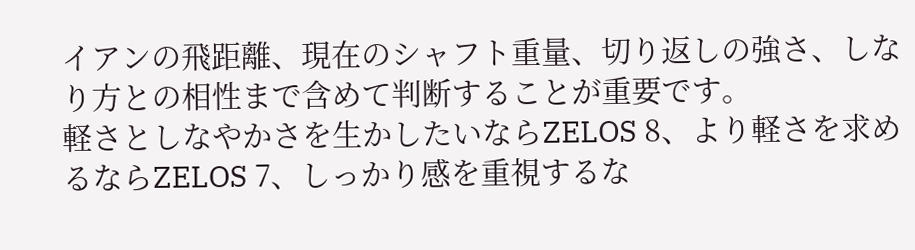イアンの飛距離、現在のシャフト重量、切り返しの強さ、しなり方との相性まで含めて判断することが重要です。
軽さとしなやかさを生かしたいならZELOS 8、より軽さを求めるならZELOS 7、しっかり感を重視するな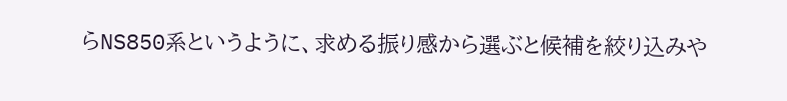らNS850系というように、求める振り感から選ぶと候補を絞り込みや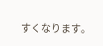すくなります。